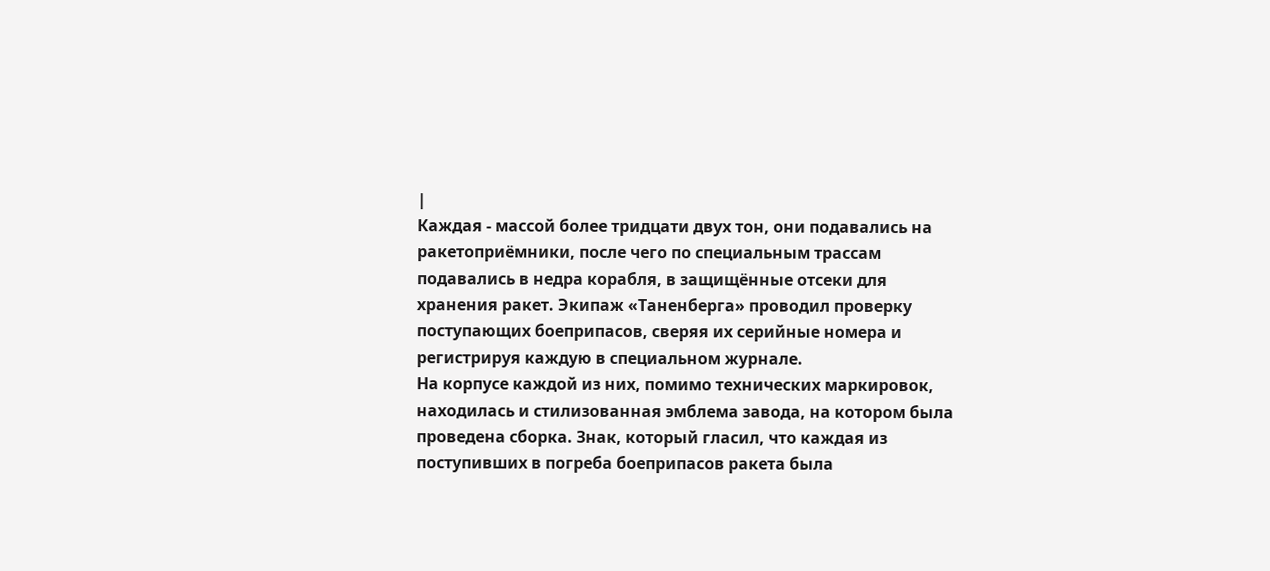|
Каждая - массой более тридцати двух тон, они подавались на ракетоприёмники, после чего по специальным трассам подавались в недра корабля, в защищённые отсеки для хранения ракет. Экипаж «Таненберга» проводил проверку поступающих боеприпасов, сверяя их серийные номера и регистрируя каждую в специальном журнале.
На корпусе каждой из них, помимо технических маркировок, находилась и стилизованная эмблема завода, на котором была проведена сборка. Знак, который гласил, что каждая из поступивших в погреба боеприпасов ракета была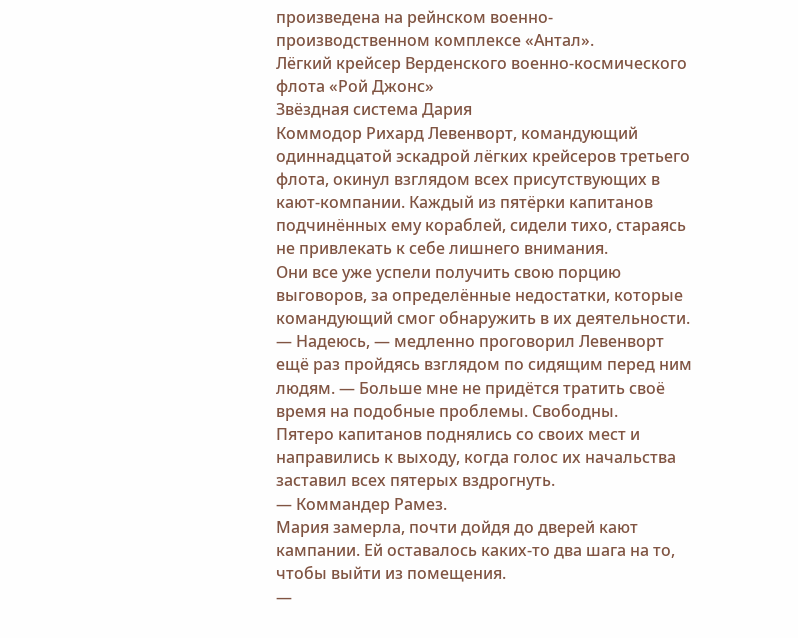произведена на рейнском военно-производственном комплексе «Антал».
Лёгкий крейсер Верденского военно-космического флота «Рой Джонс»
Звёздная система Дария
Коммодор Рихард Левенворт, командующий одиннадцатой эскадрой лёгких крейсеров третьего флота, окинул взглядом всех присутствующих в кают-компании. Каждый из пятёрки капитанов подчинённых ему кораблей, сидели тихо, стараясь не привлекать к себе лишнего внимания.
Они все уже успели получить свою порцию выговоров, за определённые недостатки, которые командующий смог обнаружить в их деятельности.
— Надеюсь, — медленно проговорил Левенворт ещё раз пройдясь взглядом по сидящим перед ним людям. — Больше мне не придётся тратить своё время на подобные проблемы. Свободны.
Пятеро капитанов поднялись со своих мест и направились к выходу, когда голос их начальства заставил всех пятерых вздрогнуть.
— Коммандер Рамез.
Мария замерла, почти дойдя до дверей кают кампании. Ей оставалось каких-то два шага на то, чтобы выйти из помещения.
—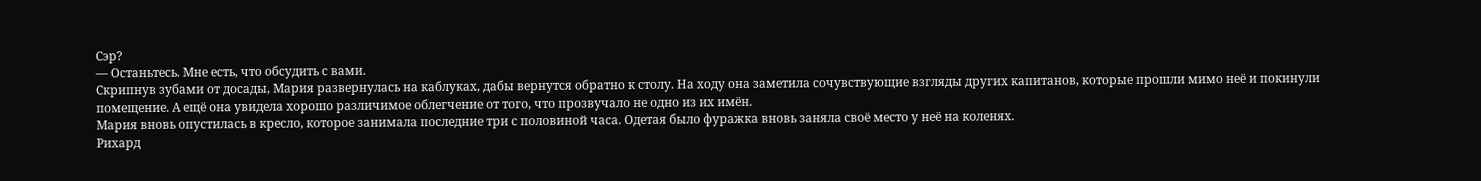Сэр?
— Останьтесь. Мне есть, что обсудить с вами.
Скрипнув зубами от досады, Мария развернулась на каблуках, дабы вернутся обратно к столу. На ходу она заметила сочувствующие взгляды других капитанов, которые прошли мимо неё и покинули помещение. А ещё она увидела хорошо различимое облегчение от того, что прозвучало не одно из их имён.
Мария вновь опустилась в кресло, которое занимала последние три с половиной часа. Одетая было фуражка вновь заняла своё место у неё на коленях.
Рихард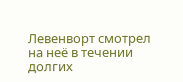Левенворт смотрел на неё в течении долгих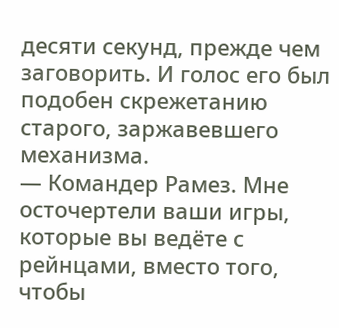десяти секунд, прежде чем заговорить. И голос его был подобен скрежетанию старого, заржавевшего механизма.
— Командер Рамез. Мне осточертели ваши игры, которые вы ведёте с рейнцами, вместо того, чтобы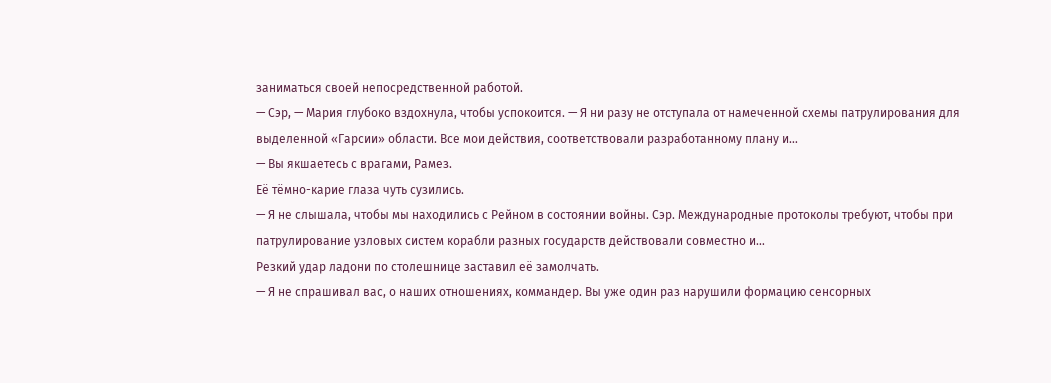заниматься своей непосредственной работой.
— Сэр, — Мария глубоко вздохнула, чтобы успокоится. — Я ни разу не отступала от намеченной схемы патрулирования для выделенной «Гарсии» области. Все мои действия, соответствовали разработанному плану и…
— Вы якшаетесь с врагами, Рамез.
Её тёмно-карие глаза чуть сузились.
— Я не слышала, чтобы мы находились с Рейном в состоянии войны. Сэр. Международные протоколы требуют, чтобы при патрулирование узловых систем корабли разных государств действовали совместно и…
Резкий удар ладони по столешнице заставил её замолчать.
— Я не спрашивал вас, о наших отношениях, коммандер. Вы уже один раз нарушили формацию сенсорных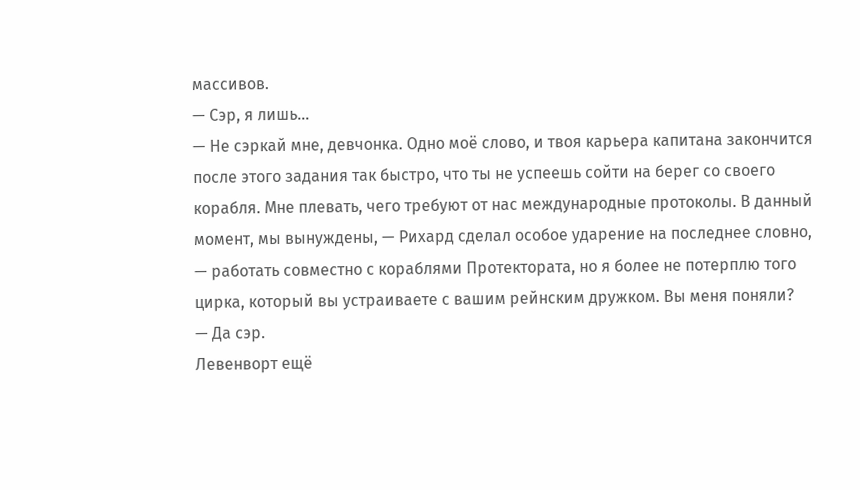массивов.
— Сэр, я лишь…
— Не сэркай мне, девчонка. Одно моё слово, и твоя карьера капитана закончится после этого задания так быстро, что ты не успеешь сойти на берег со своего корабля. Мне плевать, чего требуют от нас международные протоколы. В данный момент, мы вынуждены, — Рихард сделал особое ударение на последнее словно, — работать совместно с кораблями Протектората, но я более не потерплю того цирка, который вы устраиваете с вашим рейнским дружком. Вы меня поняли?
— Да сэр.
Левенворт ещё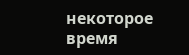некоторое время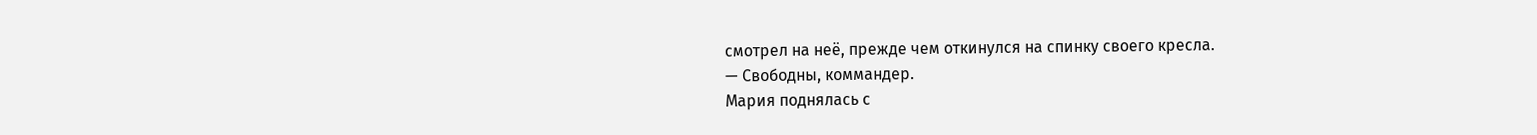смотрел на неё, прежде чем откинулся на спинку своего кресла.
— Свободны, коммандер.
Мария поднялась с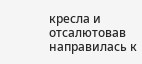кресла и отсалютовав направилась к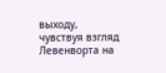выходу, чувствуя взгляд Левенворта на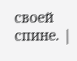своей спине. |